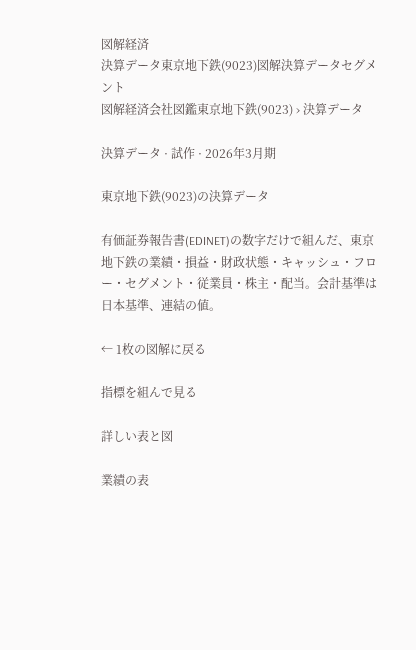図解経済
決算データ東京地下鉄(9023)図解決算データセグメント
図解経済会社図鑑東京地下鉄(9023) › 決算データ

決算データ · 試作 · 2026年3月期

東京地下鉄(9023)の決算データ

有価証券報告書(EDINET)の数字だけで組んだ、東京地下鉄の業績・損益・財政状態・キャッシュ・フロー・セグメント・従業員・株主・配当。会計基準は日本基準、連結の値。

← 1枚の図解に戻る

指標を組んで見る

詳しい表と図

業績の表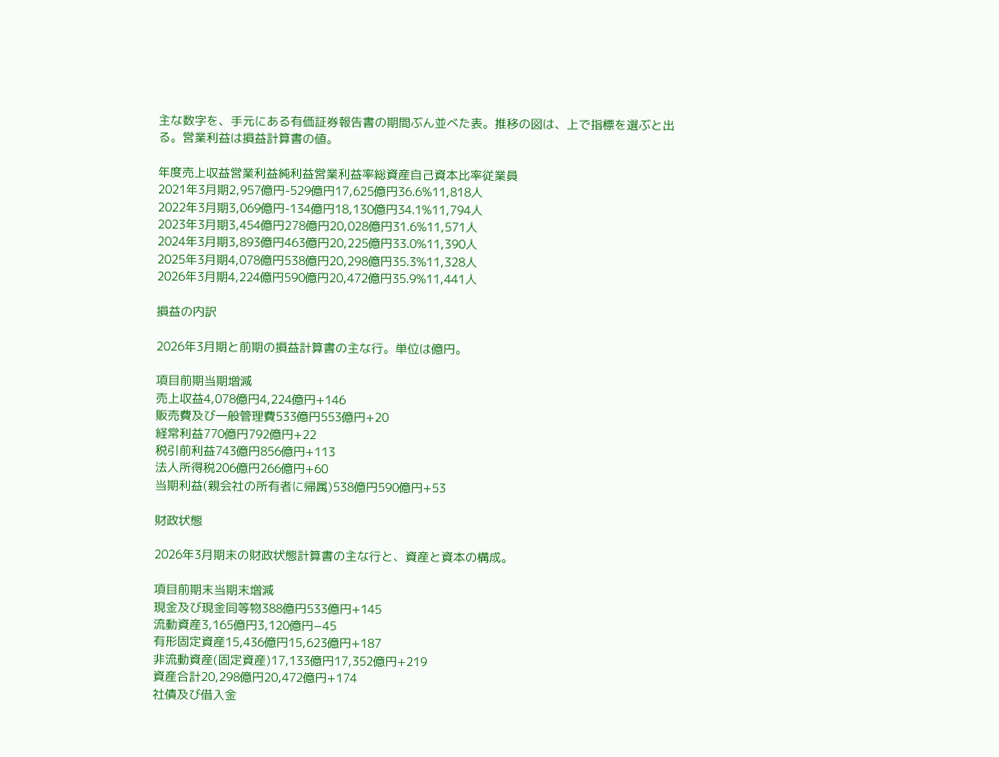主な数字を、手元にある有価証券報告書の期間ぶん並べた表。推移の図は、上で指標を選ぶと出る。営業利益は損益計算書の値。

年度売上収益営業利益純利益営業利益率総資産自己資本比率従業員
2021年3月期2,957億円-529億円17,625億円36.6%11,818人
2022年3月期3,069億円-134億円18,130億円34.1%11,794人
2023年3月期3,454億円278億円20,028億円31.6%11,571人
2024年3月期3,893億円463億円20,225億円33.0%11,390人
2025年3月期4,078億円538億円20,298億円35.3%11,328人
2026年3月期4,224億円590億円20,472億円35.9%11,441人

損益の内訳

2026年3月期と前期の損益計算書の主な行。単位は億円。

項目前期当期増減
売上収益4,078億円4,224億円+146
販売費及び一般管理費533億円553億円+20
経常利益770億円792億円+22
税引前利益743億円856億円+113
法人所得税206億円266億円+60
当期利益(親会社の所有者に帰属)538億円590億円+53

財政状態

2026年3月期末の財政状態計算書の主な行と、資産と資本の構成。

項目前期末当期末増減
現金及び現金同等物388億円533億円+145
流動資産3,165億円3,120億円−45
有形固定資産15,436億円15,623億円+187
非流動資産(固定資産)17,133億円17,352億円+219
資産合計20,298億円20,472億円+174
社債及び借入金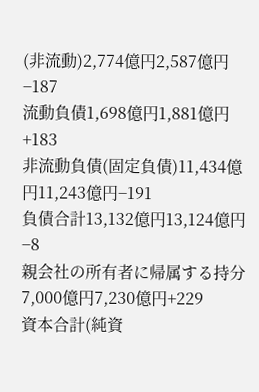(非流動)2,774億円2,587億円−187
流動負債1,698億円1,881億円+183
非流動負債(固定負債)11,434億円11,243億円−191
負債合計13,132億円13,124億円−8
親会社の所有者に帰属する持分7,000億円7,230億円+229
資本合計(純資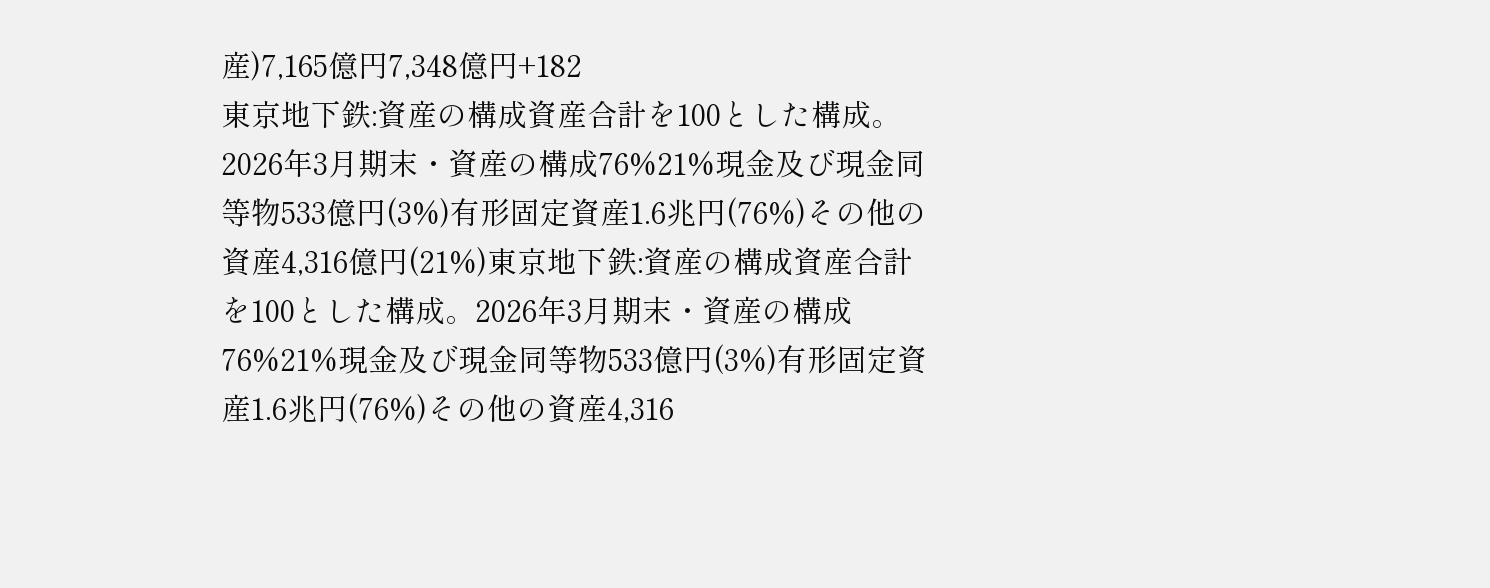産)7,165億円7,348億円+182
東京地下鉄:資産の構成資産合計を100とした構成。2026年3月期末・資産の構成76%21%現金及び現金同等物533億円(3%)有形固定資産1.6兆円(76%)その他の資産4,316億円(21%)東京地下鉄:資産の構成資産合計を100とした構成。2026年3月期末・資産の構成76%21%現金及び現金同等物533億円(3%)有形固定資産1.6兆円(76%)その他の資産4,316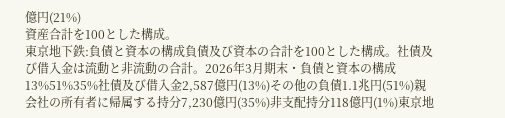億円(21%)
資産合計を100とした構成。
東京地下鉄:負債と資本の構成負債及び資本の合計を100とした構成。社債及び借入金は流動と非流動の合計。2026年3月期末・負債と資本の構成13%51%35%社債及び借入金2,587億円(13%)その他の負債1.1兆円(51%)親会社の所有者に帰属する持分7,230億円(35%)非支配持分118億円(1%)東京地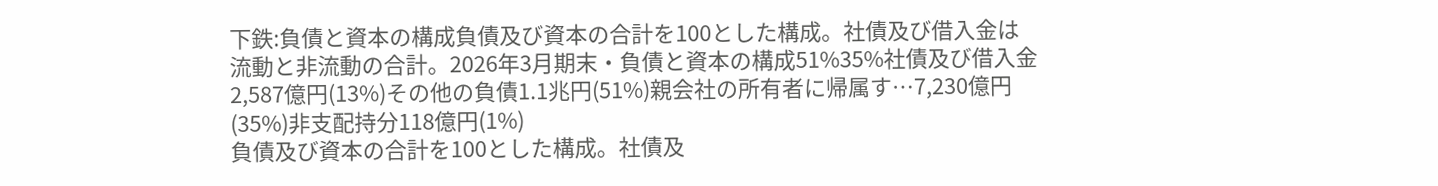下鉄:負債と資本の構成負債及び資本の合計を100とした構成。社債及び借入金は流動と非流動の合計。2026年3月期末・負債と資本の構成51%35%社債及び借入金2,587億円(13%)その他の負債1.1兆円(51%)親会社の所有者に帰属す…7,230億円(35%)非支配持分118億円(1%)
負債及び資本の合計を100とした構成。社債及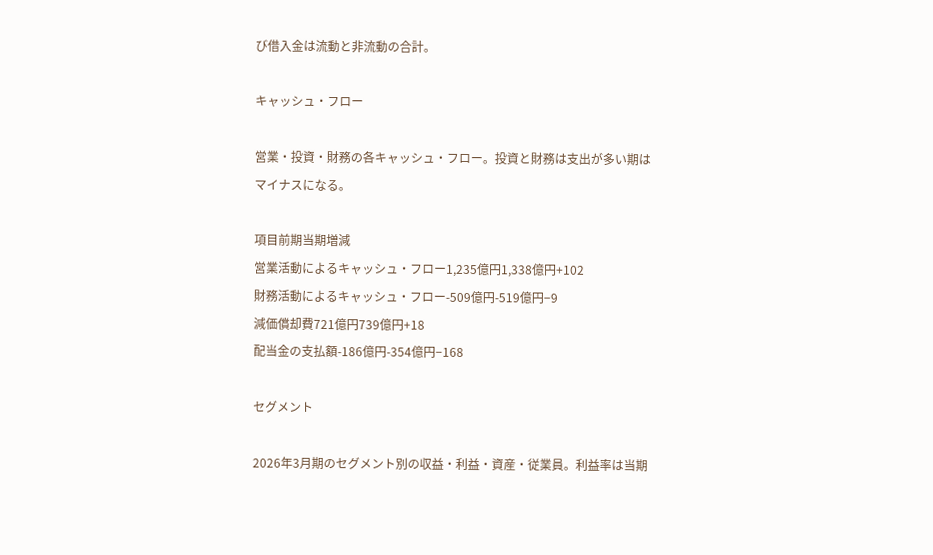び借入金は流動と非流動の合計。

キャッシュ・フロー

営業・投資・財務の各キャッシュ・フロー。投資と財務は支出が多い期はマイナスになる。

項目前期当期増減
営業活動によるキャッシュ・フロー1,235億円1,338億円+102
財務活動によるキャッシュ・フロー-509億円-519億円−9
減価償却費721億円739億円+18
配当金の支払額-186億円-354億円−168

セグメント

2026年3月期のセグメント別の収益・利益・資産・従業員。利益率は当期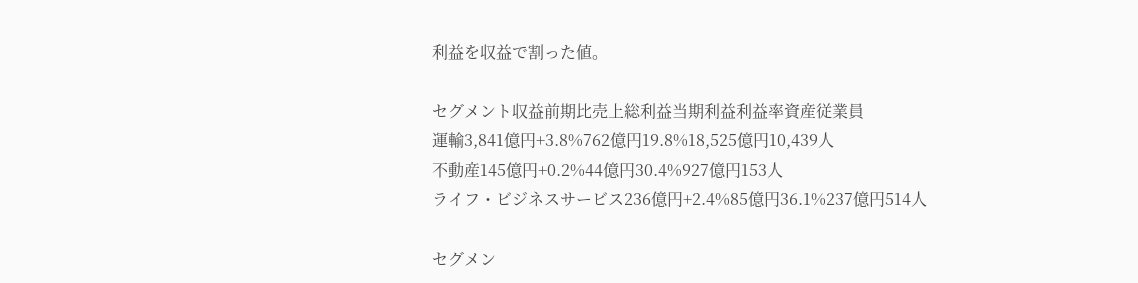利益を収益で割った値。

セグメント収益前期比売上総利益当期利益利益率資産従業員
運輸3,841億円+3.8%762億円19.8%18,525億円10,439人
不動産145億円+0.2%44億円30.4%927億円153人
ライフ・ビジネスサービス236億円+2.4%85億円36.1%237億円514人

セグメン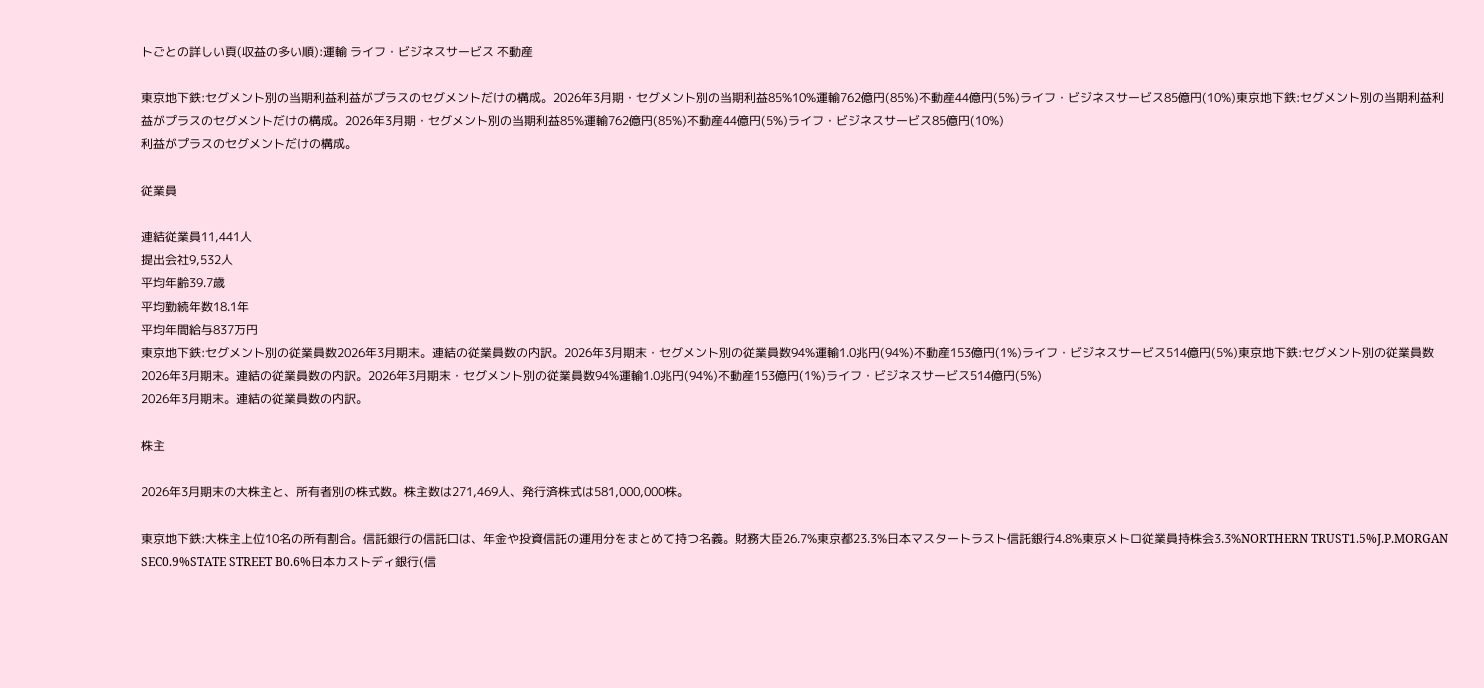トごとの詳しい頁(収益の多い順):運輸 ライフ・ビジネスサービス 不動産

東京地下鉄:セグメント別の当期利益利益がプラスのセグメントだけの構成。2026年3月期・セグメント別の当期利益85%10%運輸762億円(85%)不動産44億円(5%)ライフ・ビジネスサービス85億円(10%)東京地下鉄:セグメント別の当期利益利益がプラスのセグメントだけの構成。2026年3月期・セグメント別の当期利益85%運輸762億円(85%)不動産44億円(5%)ライフ・ビジネスサービス85億円(10%)
利益がプラスのセグメントだけの構成。

従業員

連結従業員11,441人
提出会社9,532人
平均年齢39.7歳
平均勤続年数18.1年
平均年間給与837万円
東京地下鉄:セグメント別の従業員数2026年3月期末。連結の従業員数の内訳。2026年3月期末・セグメント別の従業員数94%運輸1.0兆円(94%)不動産153億円(1%)ライフ・ビジネスサービス514億円(5%)東京地下鉄:セグメント別の従業員数2026年3月期末。連結の従業員数の内訳。2026年3月期末・セグメント別の従業員数94%運輸1.0兆円(94%)不動産153億円(1%)ライフ・ビジネスサービス514億円(5%)
2026年3月期末。連結の従業員数の内訳。

株主

2026年3月期末の大株主と、所有者別の株式数。株主数は271,469人、発行済株式は581,000,000株。

東京地下鉄:大株主上位10名の所有割合。信託銀行の信託口は、年金や投資信託の運用分をまとめて持つ名義。財務大臣26.7%東京都23.3%日本マスタートラスト信託銀行4.8%東京メトロ従業員持株会3.3%NORTHERN TRUST1.5%J.P.MORGAN SEC0.9%STATE STREET B0.6%日本カストディ銀行(信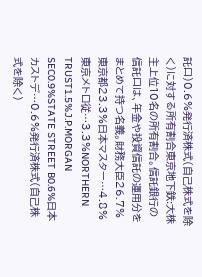託口)0.6%発行済株式(自己株式を除く)に対する所有割合東京地下鉄:大株主上位10名の所有割合。信託銀行の信託口は、年金や投資信託の運用分をまとめて持つ名義。財務大臣26.7%東京都23.3%日本マスター…4.8%東京メトロ従…3.3%NORTHERN TRUST1.5%J.P.MORGAN SEC0.9%STATE STREET B0.6%日本カストデ…0.6%発行済株式(自己株式を除く)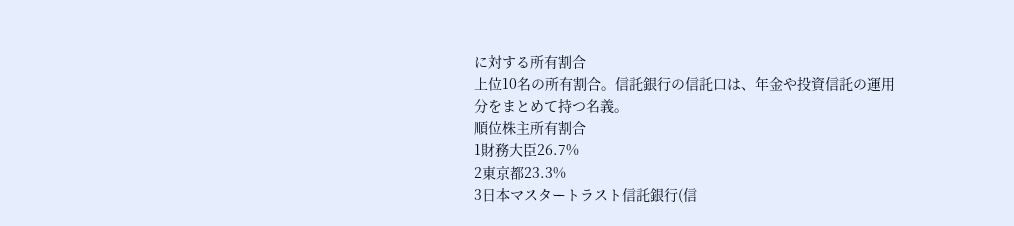に対する所有割合
上位10名の所有割合。信託銀行の信託口は、年金や投資信託の運用分をまとめて持つ名義。
順位株主所有割合
1財務大臣26.7%
2東京都23.3%
3日本マスタートラスト信託銀行(信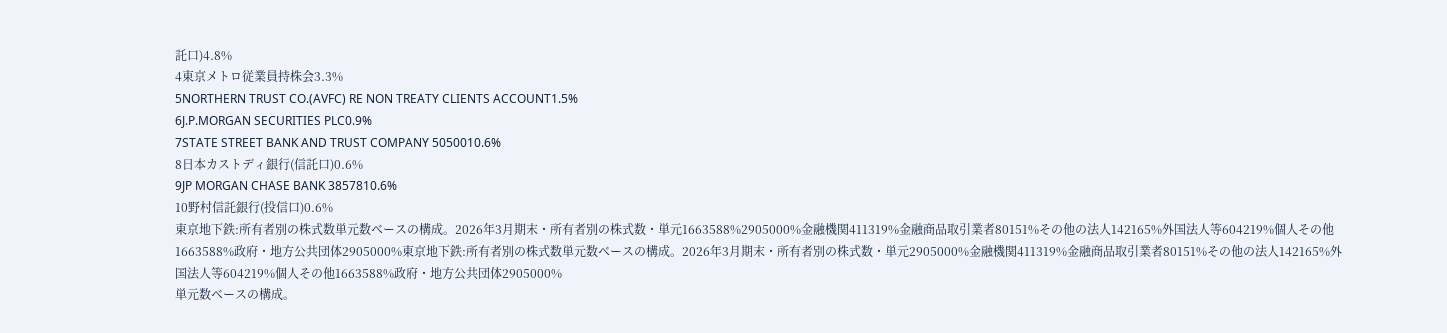託口)4.8%
4東京メトロ従業員持株会3.3%
5NORTHERN TRUST CO.(AVFC) RE NON TREATY CLIENTS ACCOUNT1.5%
6J.P.MORGAN SECURITIES PLC0.9%
7STATE STREET BANK AND TRUST COMPANY 5050010.6%
8日本カストディ銀行(信託口)0.6%
9JP MORGAN CHASE BANK 3857810.6%
10野村信託銀行(投信口)0.6%
東京地下鉄:所有者別の株式数単元数ベースの構成。2026年3月期末・所有者別の株式数・単元1663588%2905000%金融機関411319%金融商品取引業者80151%その他の法人142165%外国法人等604219%個人その他1663588%政府・地方公共団体2905000%東京地下鉄:所有者別の株式数単元数ベースの構成。2026年3月期末・所有者別の株式数・単元2905000%金融機関411319%金融商品取引業者80151%その他の法人142165%外国法人等604219%個人その他1663588%政府・地方公共団体2905000%
単元数ベースの構成。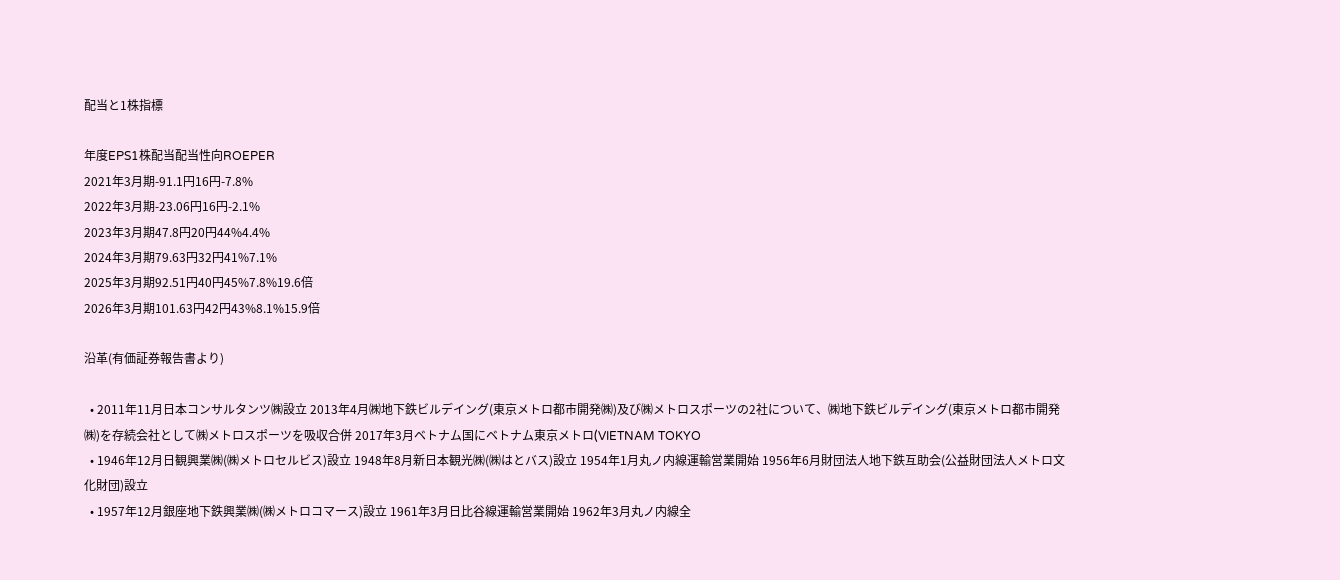配当と1株指標

年度EPS1株配当配当性向ROEPER
2021年3月期-91.1円16円-7.8%
2022年3月期-23.06円16円-2.1%
2023年3月期47.8円20円44%4.4%
2024年3月期79.63円32円41%7.1%
2025年3月期92.51円40円45%7.8%19.6倍
2026年3月期101.63円42円43%8.1%15.9倍

沿革(有価証券報告書より)

  • 2011年11月日本コンサルタンツ㈱設立 2013年4月㈱地下鉄ビルデイング(東京メトロ都市開発㈱)及び㈱メトロスポーツの2社について、㈱地下鉄ビルデイング(東京メトロ都市開発㈱)を存続会社として㈱メトロスポーツを吸収合併 2017年3月ベトナム国にベトナム東京メトロ(VIETNAM TOKYO
  • 1946年12月日観興業㈱(㈱メトロセルビス)設立 1948年8月新日本観光㈱(㈱はとバス)設立 1954年1月丸ノ内線運輸営業開始 1956年6月財団法人地下鉄互助会(公益財団法人メトロ文化財団)設立
  • 1957年12月銀座地下鉄興業㈱(㈱メトロコマース)設立 1961年3月日比谷線運輸営業開始 1962年3月丸ノ内線全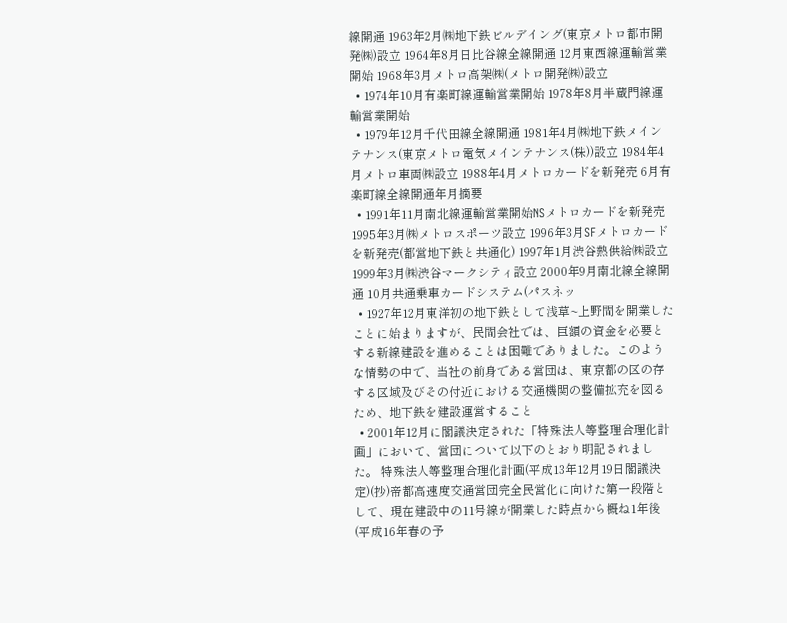線開通 1963年2月㈱地下鉄ビルデイング(東京メトロ都市開発㈱)設立 1964年8月日比谷線全線開通 12月東西線運輸営業開始 1968年3月メトロ高架㈱(メトロ開発㈱)設立
  • 1974年10月有楽町線運輸営業開始 1978年8月半蔵門線運輸営業開始
  • 1979年12月千代田線全線開通 1981年4月㈱地下鉄メインテナンス(東京メトロ電気メインテナンス(株))設立 1984年4月メトロ車両㈱設立 1988年4月メトロカードを新発売 6月有楽町線全線開通年月摘要
  • 1991年11月南北線運輸営業開始NSメトロカードを新発売 1995年3月㈱メトロスポーツ設立 1996年3月SFメトロカードを新発売(都営地下鉄と共通化) 1997年1月渋谷熱供給㈱設立 1999年3月㈱渋谷マークシティ設立 2000年9月南北線全線開通 10月共通乗車カードシステム(パスネッ
  • 1927年12月東洋初の地下鉄として浅草~上野間を開業したことに始まりますが、民間会社では、巨額の資金を必要とする新線建設を進めることは困難でありました。このような情勢の中で、当社の前身である営団は、東京都の区の存する区域及びその付近における交通機関の整備拡充を図るため、地下鉄を建設運営すること
  • 2001年12月に閣議決定された「特殊法人等整理合理化計画」において、営団について以下のとおり明記されました。 特殊法人等整理合理化計画(平成13年12月19日閣議決定)(抄)帝都高速度交通営団完全民営化に向けた第一段階として、現在建設中の11号線が開業した時点から概ね1年後 (平成16年春の予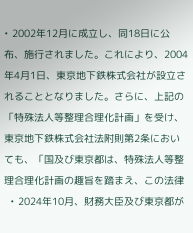• 2002年12月に成立し、同18日に公布、施行されました。これにより、2004年4月1日、東京地下鉄株式会社が設立されることとなりました。さらに、上記の「特殊法人等整理合理化計画」を受け、東京地下鉄株式会社法附則第2条においても、「国及び東京都は、特殊法人等整理合理化計画の趣旨を踏まえ、この法律
  • 2024年10月、財務大臣及び東京都が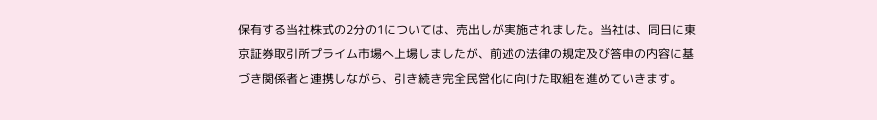保有する当社株式の2分の1については、売出しが実施されました。当社は、同日に東京証券取引所プライム市場へ上場しましたが、前述の法律の規定及び答申の内容に基づき関係者と連携しながら、引き続き完全民営化に向けた取組を進めていきます。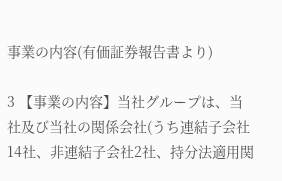事業の内容(有価証券報告書より)

3 【事業の内容】当社グループは、当社及び当社の関係会社(うち連結子会社14社、非連結子会社2社、持分法適用関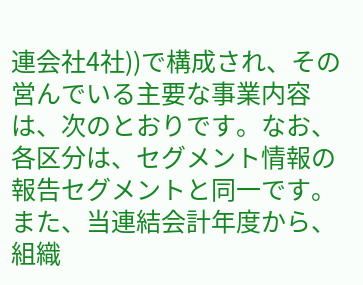連会社4社))で構成され、その営んでいる主要な事業内容は、次のとおりです。なお、各区分は、セグメント情報の報告セグメントと同一です。また、当連結会計年度から、組織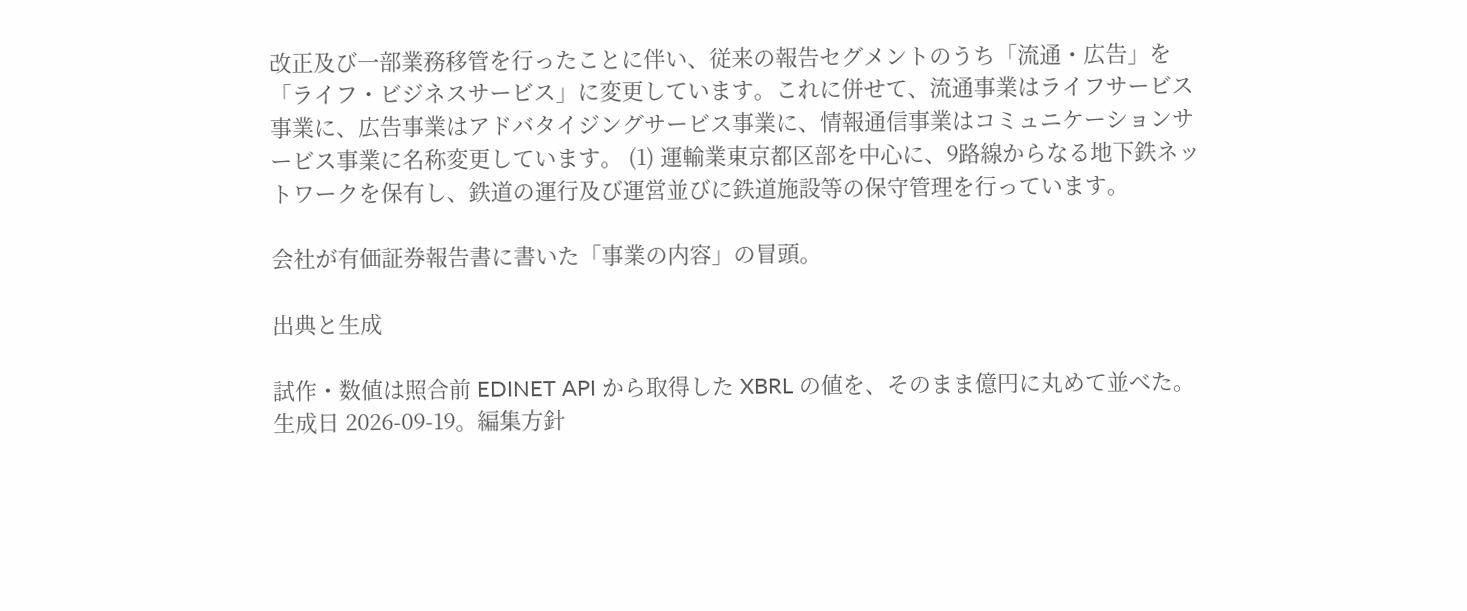改正及び一部業務移管を行ったことに伴い、従来の報告セグメントのうち「流通・広告」を「ライフ・ビジネスサービス」に変更しています。これに併せて、流通事業はライフサービス事業に、広告事業はアドバタイジングサービス事業に、情報通信事業はコミュニケーションサービス事業に名称変更しています。 (1) 運輸業東京都区部を中心に、9路線からなる地下鉄ネットワークを保有し、鉄道の運行及び運営並びに鉄道施設等の保守管理を行っています。

会社が有価証券報告書に書いた「事業の内容」の冒頭。

出典と生成

試作・数値は照合前 EDINET API から取得した XBRL の値を、そのまま億円に丸めて並べた。生成日 2026-09-19。編集方針